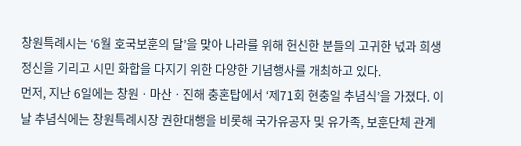창원특례시는 ‘6월 호국보훈의 달’을 맞아 나라를 위해 헌신한 분들의 고귀한 넋과 희생정신을 기리고 시민 화합을 다지기 위한 다양한 기념행사를 개최하고 있다.
먼저, 지난 6일에는 창원ㆍ마산ㆍ진해 충혼탑에서 ‘제71회 현충일 추념식’을 가졌다. 이날 추념식에는 창원특례시장 권한대행을 비롯해 국가유공자 및 유가족, 보훈단체 관계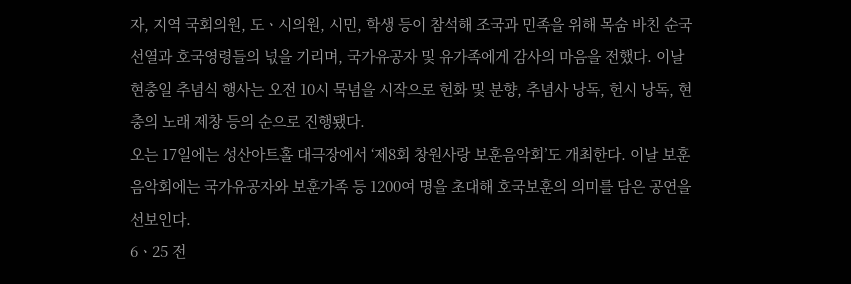자, 지역 국회의원, 도ㆍ시의원, 시민, 학생 등이 참석해 조국과 민족을 위해 목숨 바친 순국선열과 호국영령들의 넋을 기리며, 국가유공자 및 유가족에게 감사의 마음을 전했다. 이날 현충일 추념식 행사는 오전 10시 묵념을 시작으로 헌화 및 분향, 추념사 낭독, 헌시 낭독, 현충의 노래 제창 등의 순으로 진행됐다.
오는 17일에는 성산아트홀 대극장에서 ‘제8회 창원사랑 보훈음악회’도 개최한다. 이날 보훈음악회에는 국가유공자와 보훈가족 등 1200여 명을 초대해 호국보훈의 의미를 담은 공연을 선보인다.
6ㆍ25 전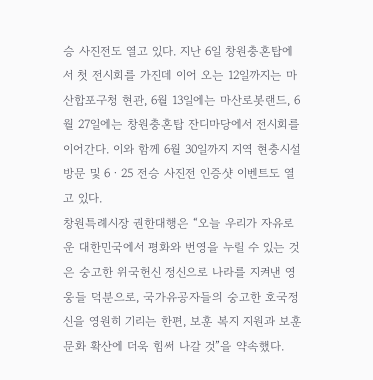승 사진전도 열고 있다. 지난 6일 창원충혼탑에서 첫 전시회를 가진데 이어 오는 12일까지는 마산합포구청 현관, 6월 13일에는 마산로봇랜드, 6월 27일에는 창원충혼탑 잔디마당에서 전시회를 이어간다. 이와 함께 6월 30일까지 지역 현충시설 방문 및 6ㆍ25 전승 사진전 인증샷 이벤트도 열고 있다.
창원특례시장 권한대행은 “오늘 우리가 자유로운 대한민국에서 평화와 번영을 누릴 수 있는 것은 숭고한 위국헌신 정신으로 나라를 지켜낸 영웅들 덕분으로, 국가유공자들의 숭고한 호국정신을 영원히 기리는 한편, 보훈 복지 지원과 보훈 문화 확산에 더욱 힘써 나갈 것”을 약속했다.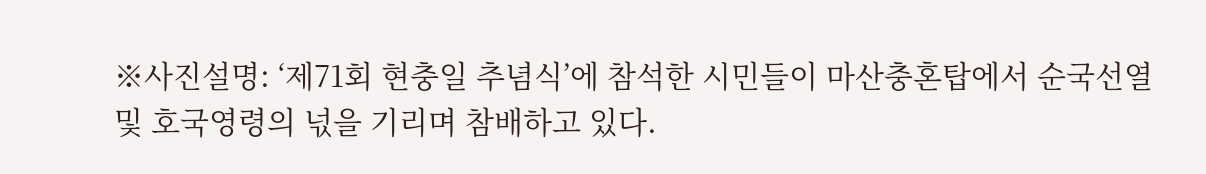※사진설명: ‘제71회 현충일 추념식’에 참석한 시민들이 마산충혼탑에서 순국선열 및 호국영령의 넋을 기리며 참배하고 있다.